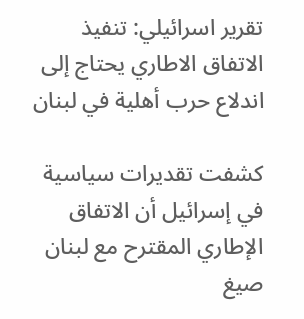تقرير اسرائيلي: تنفيذ الاتفاق الاطاري يحتاج إلى اندلاع حرب أهلية في لبنان

كشفت تقديرات سياسية في إسرائيل أن الاتفاق الإطاري المقترح مع لبنان صيغ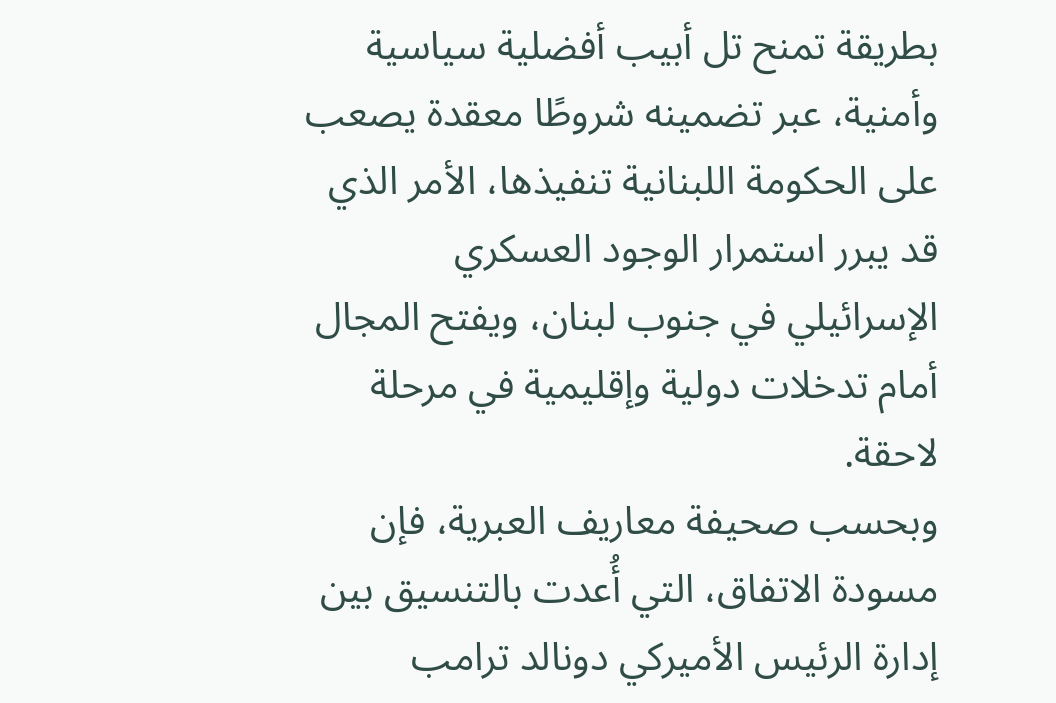بطريقة تمنح تل أبيب أفضلية سياسية وأمنية، عبر تضمينه شروطًا معقدة يصعب على الحكومة اللبنانية تنفيذها، الأمر الذي قد يبرر استمرار الوجود العسكري الإسرائيلي في جنوب لبنان، ويفتح المجال أمام تدخلات دولية وإقليمية في مرحلة لاحقة.
وبحسب صحيفة معاريف العبرية، فإن مسودة الاتفاق، التي أُعدت بالتنسيق بين إدارة الرئيس الأميركي دونالد ترامب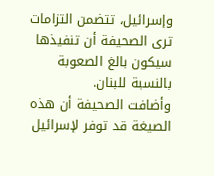وإسرائيل، تتضمن التزامات ترى الصحيفة أن تنفيذها سيكون بالغ الصعوبة بالنسبة للبنان.
وأضافت الصحيفة أن هذه الصيغة قد توفر لإسرائيل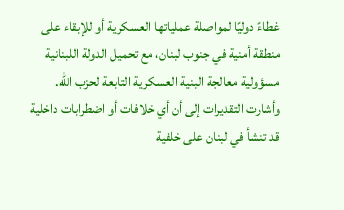غطاءً دوليًا لمواصلة عملياتها العسكرية أو للإبقاء على منطقة أمنية في جنوب لبنان، مع تحميل الدولة اللبنانية مسؤولية معالجة البنية العسكرية التابعة لحزب الله.
وأشارت التقديرات إلى أن أي خلافات أو اضطرابات داخلية قد تنشأ في لبنان على خلفية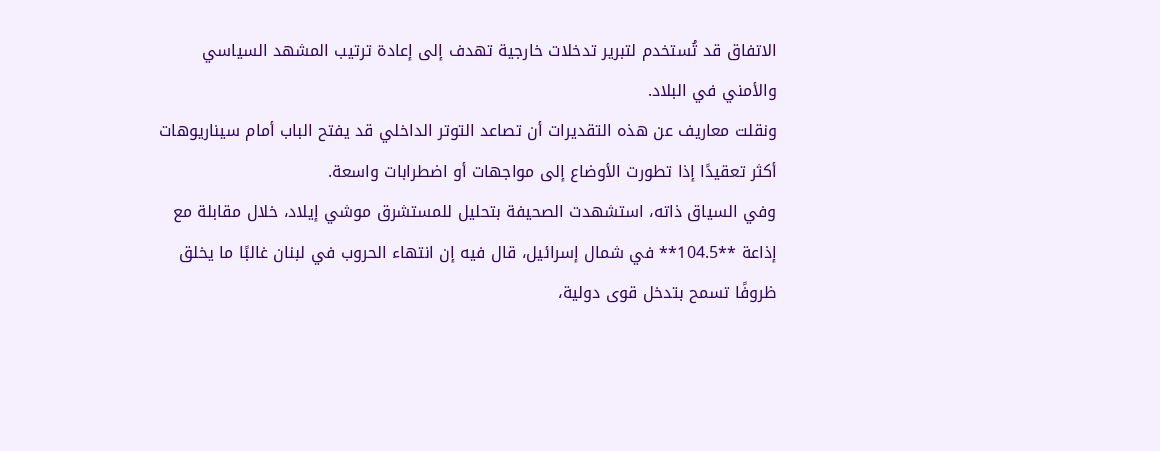الاتفاق قد تُستخدم لتبرير تدخلات خارجية تهدف إلى إعادة ترتيب المشهد السياسي والأمني في البلاد.
ونقلت معاريف عن هذه التقديرات أن تصاعد التوتر الداخلي قد يفتح الباب أمام سيناريوهات أكثر تعقيدًا إذا تطورت الأوضاع إلى مواجهات أو اضطرابات واسعة.
وفي السياق ذاته، استشهدت الصحيفة بتحليل للمستشرق موشي إيلاد، خلال مقابلة مع إذاعة **104.5** في شمال إسرائيل، قال فيه إن انتهاء الحروب في لبنان غالبًا ما يخلق ظروفًا تسمح بتدخل قوى دولية،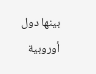بينها دول أوروبية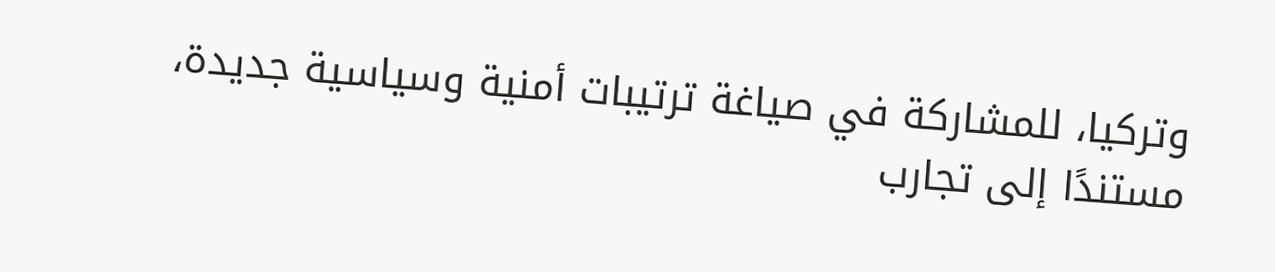وتركيا، للمشاركة في صياغة ترتيبات أمنية وسياسية جديدة، مستندًا إلى تجارب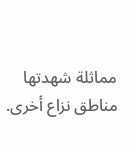مماثلة شهدتها مناطق نزاع أخرى.